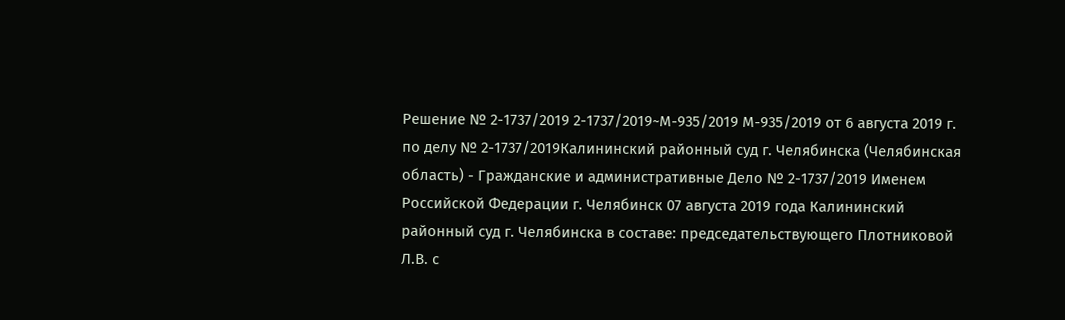Решение № 2-1737/2019 2-1737/2019~М-935/2019 М-935/2019 от 6 августа 2019 г. по делу № 2-1737/2019Калининский районный суд г. Челябинска (Челябинская область) - Гражданские и административные Дело № 2-1737/2019 Именем Российской Федерации г. Челябинск 07 августа 2019 года Калининский районный суд г. Челябинска в составе: председательствующего Плотниковой Л.В. с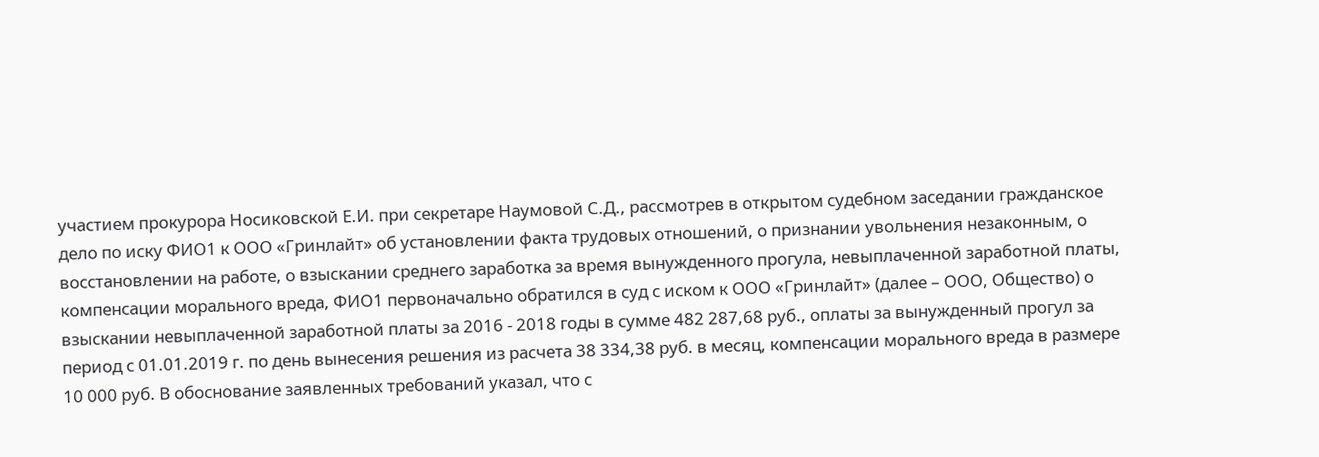участием прокурора Носиковской Е.И. при секретаре Наумовой С.Д., рассмотрев в открытом судебном заседании гражданское дело по иску ФИО1 к ООО «Гринлайт» об установлении факта трудовых отношений, о признании увольнения незаконным, о восстановлении на работе, о взыскании среднего заработка за время вынужденного прогула, невыплаченной заработной платы, компенсации морального вреда, ФИО1 первоначально обратился в суд с иском к ООО «Гринлайт» (далее – ООО, Общество) о взыскании невыплаченной заработной платы за 2016 - 2018 годы в сумме 482 287,68 руб., оплаты за вынужденный прогул за период с 01.01.2019 г. по день вынесения решения из расчета 38 334,38 руб. в месяц, компенсации морального вреда в размере 10 000 руб. В обоснование заявленных требований указал, что с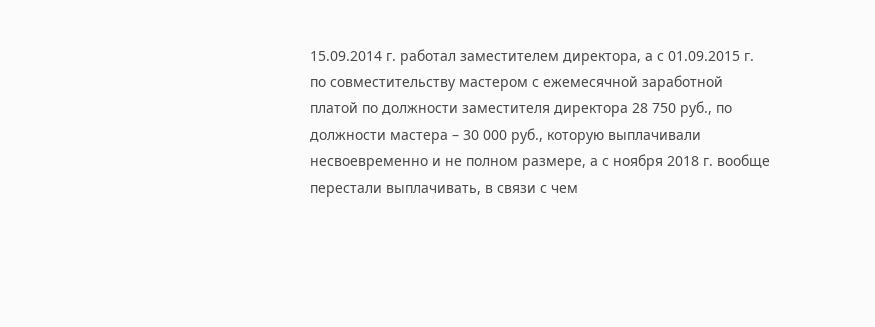15.09.2014 г. работал заместителем директора, а с 01.09.2015 г. по совместительству мастером с ежемесячной заработной платой по должности заместителя директора 28 750 руб., по должности мастера – 30 000 руб., которую выплачивали несвоевременно и не полном размере, а с ноября 2018 г. вообще перестали выплачивать, в связи с чем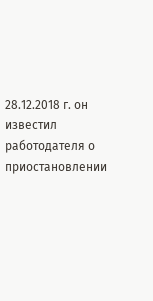28.12.2018 г. он известил работодателя о приостановлении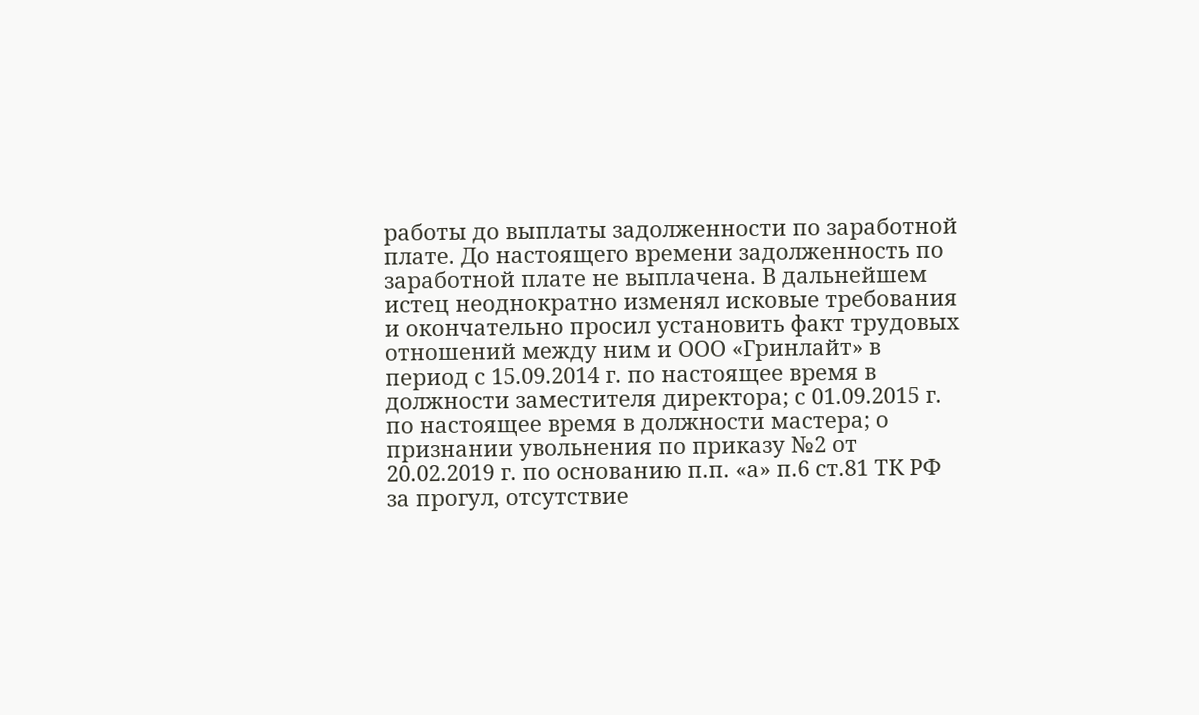работы до выплаты задолженности по заработной плате. До настоящего времени задолженность по заработной плате не выплачена. В дальнейшем истец неоднократно изменял исковые требования и окончательно просил установить факт трудовых отношений между ним и ООО «Гринлайт» в период с 15.09.2014 г. по настоящее время в должности заместителя директора; с 01.09.2015 г. по настоящее время в должности мастера; о признании увольнения по приказу №2 от 20.02.2019 г. по основанию п.п. «а» п.6 ст.81 ТК РФ за прогул, отсутствие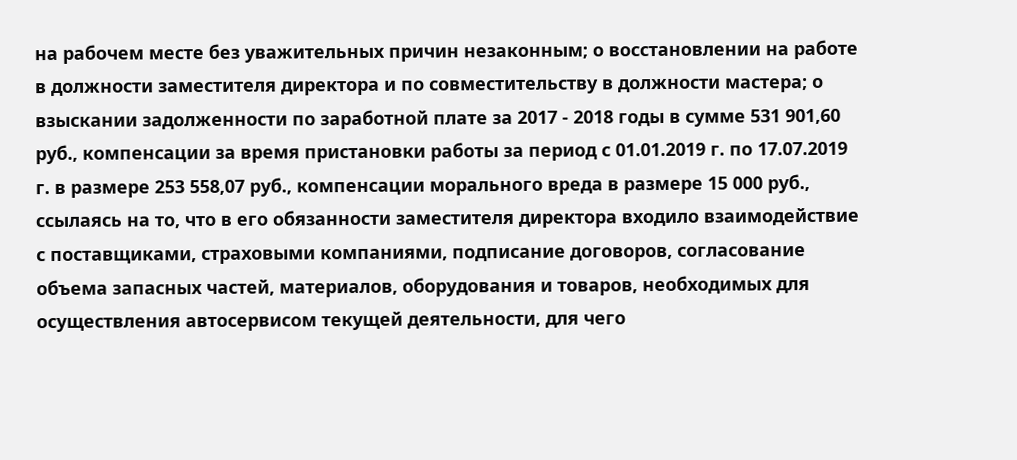на рабочем месте без уважительных причин незаконным; о восстановлении на работе в должности заместителя директора и по совместительству в должности мастера; о взыскании задолженности по заработной плате за 2017 - 2018 годы в сумме 531 901,60 руб., компенсации за время пристановки работы за период с 01.01.2019 г. по 17.07.2019 г. в размере 253 558,07 руб., компенсации морального вреда в размере 15 000 руб., ссылаясь на то, что в его обязанности заместителя директора входило взаимодействие с поставщиками, страховыми компаниями, подписание договоров, согласование объема запасных частей, материалов, оборудования и товаров, необходимых для осуществления автосервисом текущей деятельности, для чего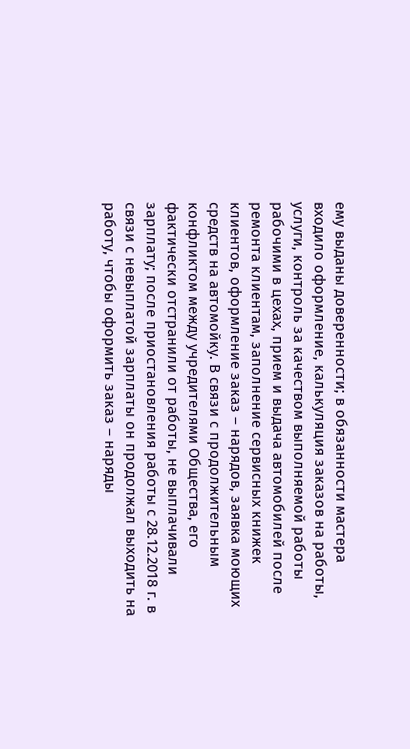ему выданы доверенности; в обязанности мастера входило оформление, калькуляция заказов на работы, услуги, контроль за качеством выполняемой работы рабочими в цехах, прием и выдача автомобилей после ремонта клиентам, заполнение сервисных книжек клиентов, оформление заказ – нарядов, заявка моющих средств на автомойку. В связи с продолжительным конфликтом между учредителями Общества, его фактически отстранили от работы, не выплачивали зарплату; после приостановления работы с 28.12.2018 г. в связи с невыплатой зарплаты он продолжал выходить на работу, чтобы оформить заказ – наряды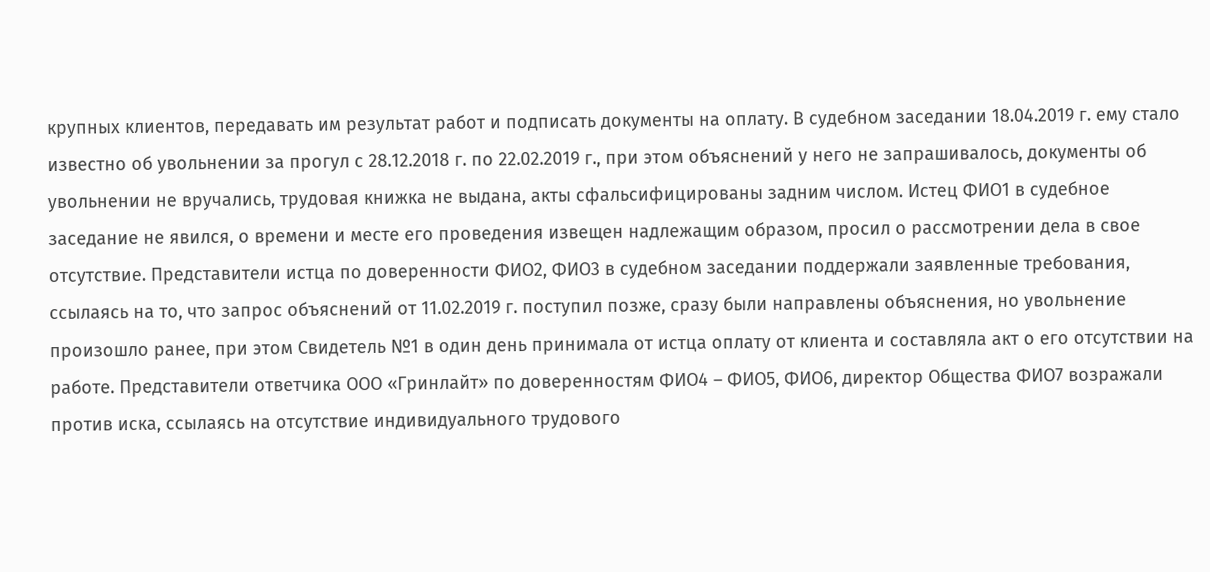крупных клиентов, передавать им результат работ и подписать документы на оплату. В судебном заседании 18.04.2019 г. ему стало известно об увольнении за прогул с 28.12.2018 г. по 22.02.2019 г., при этом объяснений у него не запрашивалось, документы об увольнении не вручались, трудовая книжка не выдана, акты сфальсифицированы задним числом. Истец ФИО1 в судебное заседание не явился, о времени и месте его проведения извещен надлежащим образом, просил о рассмотрении дела в свое отсутствие. Представители истца по доверенности ФИО2, ФИО3 в судебном заседании поддержали заявленные требования, ссылаясь на то, что запрос объяснений от 11.02.2019 г. поступил позже, сразу были направлены объяснения, но увольнение произошло ранее, при этом Свидетель №1 в один день принимала от истца оплату от клиента и составляла акт о его отсутствии на работе. Представители ответчика ООО «Гринлайт» по доверенностям ФИО4 – ФИО5, ФИО6, директор Общества ФИО7 возражали против иска, ссылаясь на отсутствие индивидуального трудового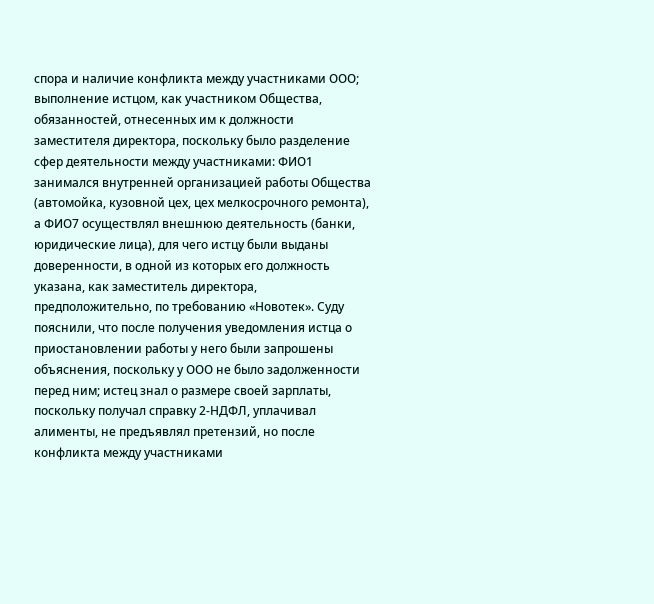спора и наличие конфликта между участниками ООО; выполнение истцом, как участником Общества, обязанностей, отнесенных им к должности заместителя директора, поскольку было разделение сфер деятельности между участниками: ФИО1 занимался внутренней организацией работы Общества (автомойка, кузовной цех, цех мелкосрочного ремонта), а ФИО7 осуществлял внешнюю деятельность (банки, юридические лица), для чего истцу были выданы доверенности, в одной из которых его должность указана, как заместитель директора, предположительно, по требованию «Новотек». Суду пояснили, что после получения уведомления истца о приостановлении работы у него были запрошены объяснения, поскольку у ООО не было задолженности перед ним; истец знал о размере своей зарплаты, поскольку получал справку 2-НДФЛ, уплачивал алименты, не предъявлял претензий, но после конфликта между участниками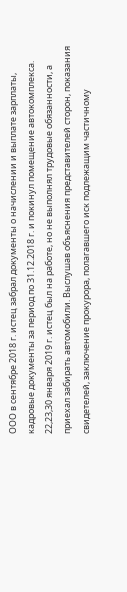ООО в сентябре 2018 г. истец забрал документы о начислении и выплате зарплаты, кадровые документы за период по 31.12.2018 г. и покинул помещение автокомплекса. 22,23,30 января 2019 г. истец был на работе, но не выполнял трудовые обязанности, а приехал забирать автомобили. Выслушав объяснения представителей сторон, показания свидетелей, заключение прокурора, полагавшего иск подлежащим частичному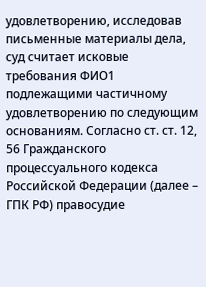удовлетворению, исследовав письменные материалы дела, суд считает исковые требования ФИО1 подлежащими частичному удовлетворению по следующим основаниям. Согласно ст. ст. 12, 56 Гражданского процессуального кодекса Российской Федерации (далее – ГПК РФ) правосудие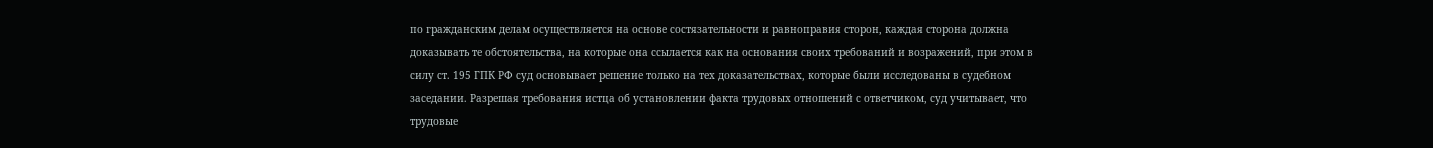по гражданским делам осуществляется на основе состязательности и равноправия сторон, каждая сторона должна доказывать те обстоятельства, на которые она ссылается как на основания своих требований и возражений, при этом в силу ст. 195 ГПК РФ суд основывает решение только на тех доказательствах, которые были исследованы в судебном заседании. Разрешая требования истца об установлении факта трудовых отношений с ответчиком, суд учитывает, что трудовые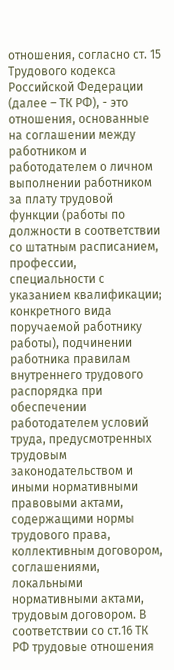отношения, согласно ст. 15 Трудового кодекса Российской Федерации (далее – ТК РФ), - это отношения, основанные на соглашении между работником и работодателем о личном выполнении работником за плату трудовой функции (работы по должности в соответствии со штатным расписанием, профессии, специальности с указанием квалификации; конкретного вида поручаемой работнику работы), подчинении работника правилам внутреннего трудового распорядка при обеспечении работодателем условий труда, предусмотренных трудовым законодательством и иными нормативными правовыми актами, содержащими нормы трудового права, коллективным договором, соглашениями, локальными нормативными актами, трудовым договором. В соответствии со ст.16 ТК РФ трудовые отношения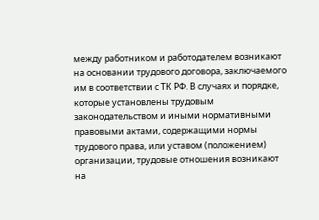между работником и работодателем возникают на основании трудового договора, заключаемого им в соответствии с ТК РФ. В случаях и порядке, которые установлены трудовым законодательством и иными нормативными правовыми актами, содержащими нормы трудового права, или уставом (положением) организации, трудовые отношения возникают на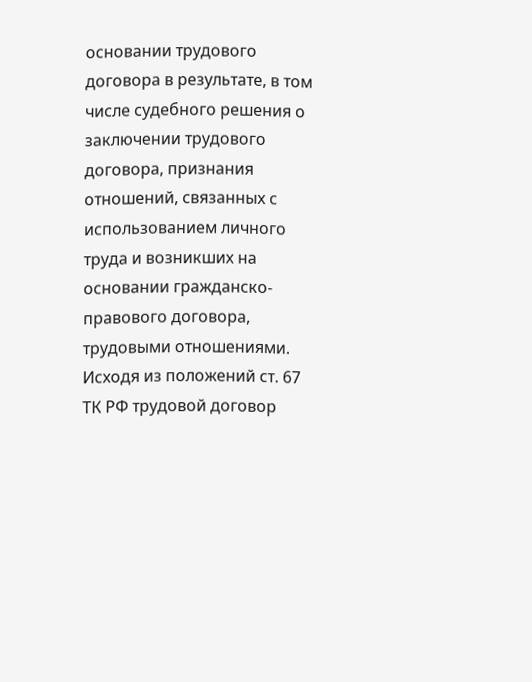основании трудового договора в результате, в том числе судебного решения о заключении трудового договора, признания отношений, связанных с использованием личного труда и возникших на основании гражданско-правового договора, трудовыми отношениями. Исходя из положений ст. 67 ТК РФ трудовой договор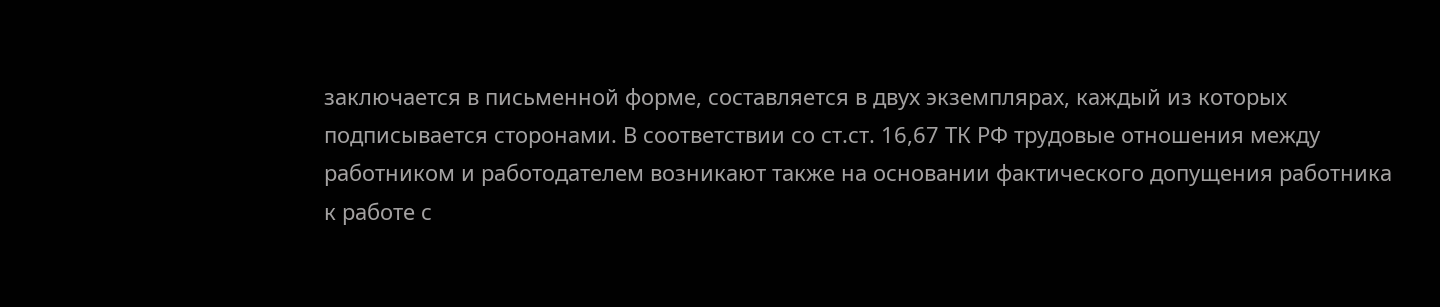заключается в письменной форме, составляется в двух экземплярах, каждый из которых подписывается сторонами. В соответствии со ст.ст. 16,67 ТК РФ трудовые отношения между работником и работодателем возникают также на основании фактического допущения работника к работе с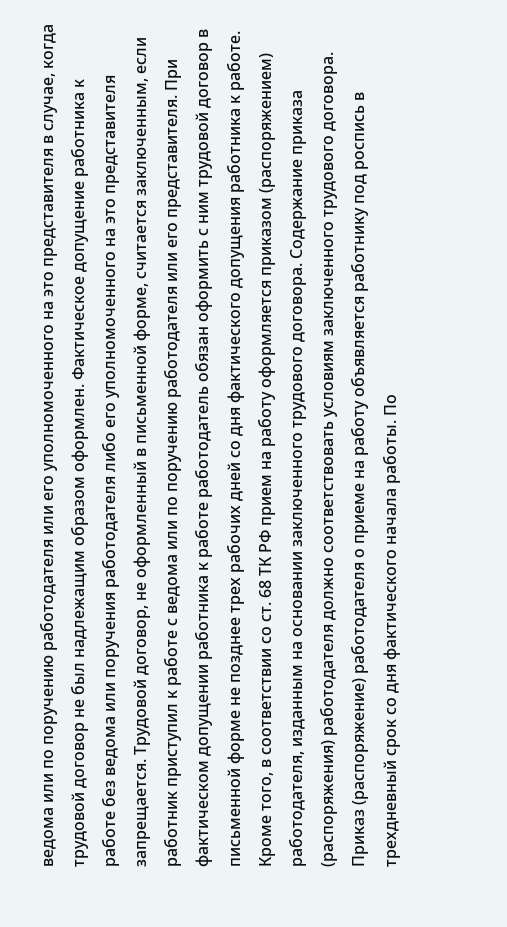ведома или по поручению работодателя или его уполномоченного на это представителя в случае, когда трудовой договор не был надлежащим образом оформлен. Фактическое допущение работника к работе без ведома или поручения работодателя либо его уполномоченного на это представителя запрещается. Трудовой договор, не оформленный в письменной форме, считается заключенным, если работник приступил к работе с ведома или по поручению работодателя или его представителя. При фактическом допущении работника к работе работодатель обязан оформить с ним трудовой договор в письменной форме не позднее трех рабочих дней со дня фактического допущения работника к работе. Кроме того, в соответствии со ст. 68 ТК РФ прием на работу оформляется приказом (распоряжением) работодателя, изданным на основании заключенного трудового договора. Содержание приказа (распоряжения) работодателя должно соответствовать условиям заключенного трудового договора. Приказ (распоряжение) работодателя о приеме на работу объявляется работнику под роспись в трехдневный срок со дня фактического начала работы. По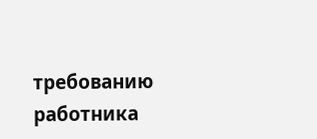требованию работника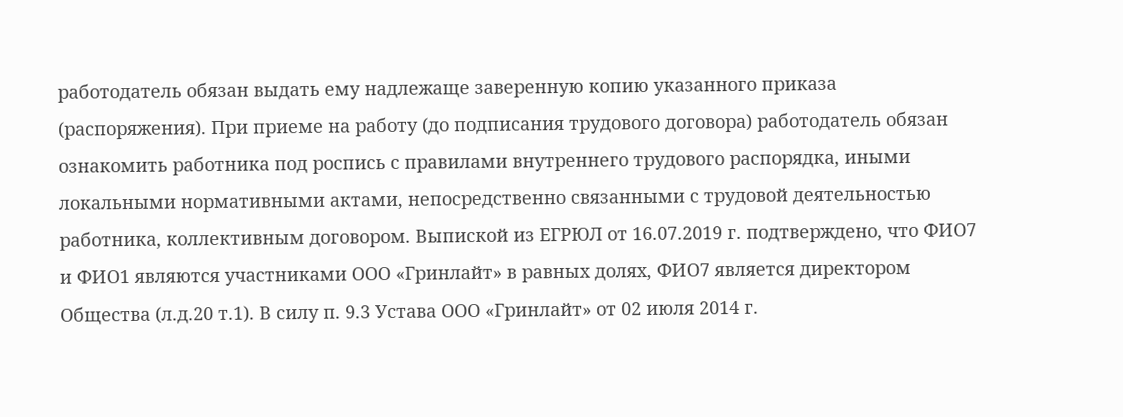работодатель обязан выдать ему надлежаще заверенную копию указанного приказа (распоряжения). При приеме на работу (до подписания трудового договора) работодатель обязан ознакомить работника под роспись с правилами внутреннего трудового распорядка, иными локальными нормативными актами, непосредственно связанными с трудовой деятельностью работника, коллективным договором. Выпиской из ЕГРЮЛ от 16.07.2019 г. подтверждено, что ФИО7 и ФИО1 являются участниками ООО «Гринлайт» в равных долях, ФИО7 является директором Общества (л.д.20 т.1). В силу п. 9.3 Устава ООО «Гринлайт» от 02 июля 2014 г.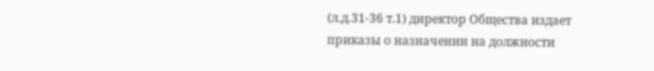(л.д.31-36 т.1) директор Общества издает приказы о назначении на должности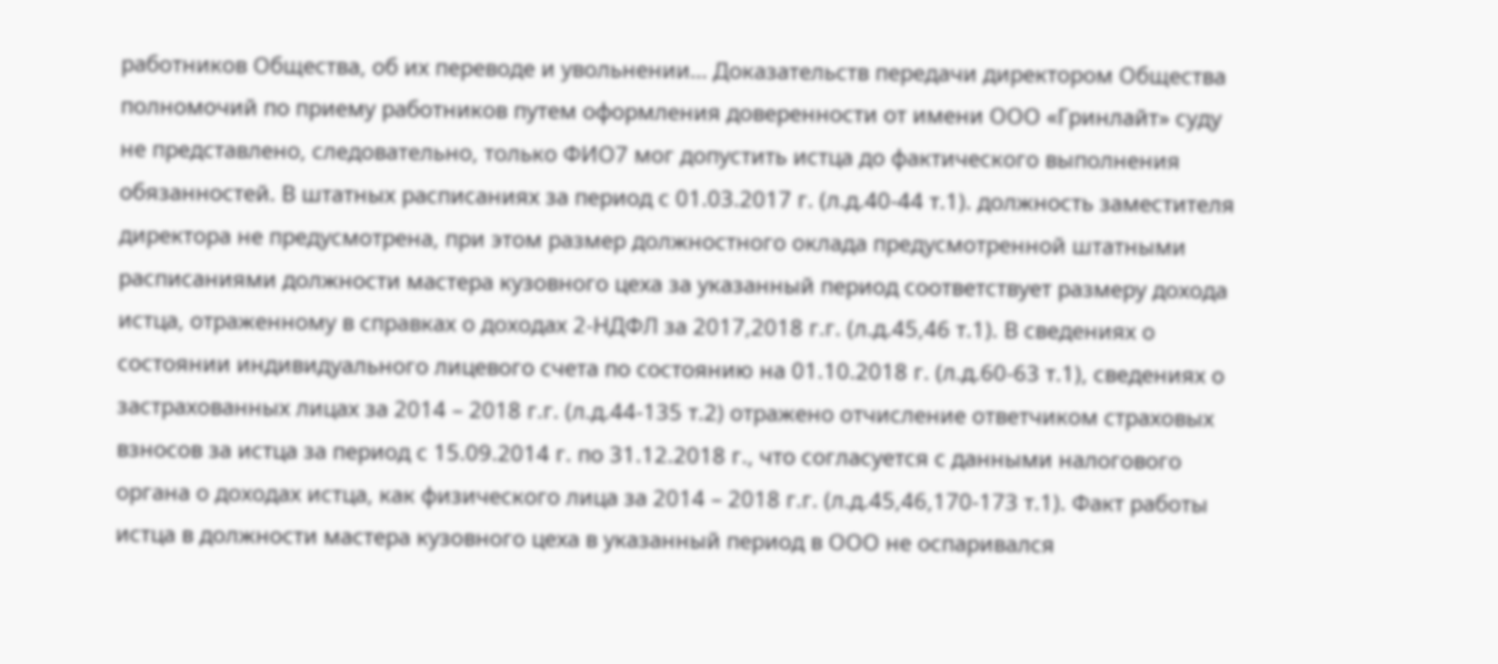работников Общества, об их переводе и увольнении… Доказательств передачи директором Общества полномочий по приему работников путем оформления доверенности от имени ООО «Гринлайт» суду не представлено, следовательно, только ФИО7 мог допустить истца до фактического выполнения обязанностей. В штатных расписаниях за период с 01.03.2017 г. (л.д.40-44 т.1). должность заместителя директора не предусмотрена, при этом размер должностного оклада предусмотренной штатными расписаниями должности мастера кузовного цеха за указанный период соответствует размеру дохода истца, отраженному в справках о доходах 2-НДФЛ за 2017,2018 г.г. (л.д.45,46 т.1). В сведениях о состоянии индивидуального лицевого счета по состоянию на 01.10.2018 г. (л.д.60-63 т.1), сведениях о застрахованных лицах за 2014 – 2018 г.г. (л.д.44-135 т.2) отражено отчисление ответчиком страховых взносов за истца за период с 15.09.2014 г. по 31.12.2018 г., что согласуется с данными налогового органа о доходах истца, как физического лица за 2014 – 2018 г.г. (л.д.45,46,170-173 т.1). Факт работы истца в должности мастера кузовного цеха в указанный период в ООО не оспаривался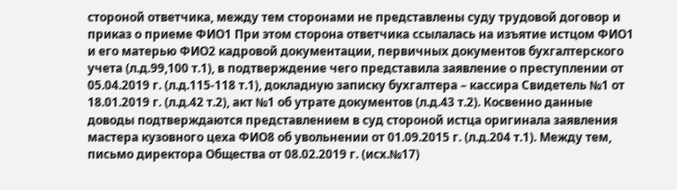стороной ответчика, между тем сторонами не представлены суду трудовой договор и приказ о приеме ФИО1 При этом сторона ответчика ссылалась на изъятие истцом ФИО1 и его матерью ФИО2 кадровой документации, первичных документов бухгалтерского учета (л.д.99,100 т.1), в подтверждение чего представила заявление о преступлении от 05.04.2019 г. (л.д.115-118 т.1), докладную записку бухгалтера – кассира Свидетель №1 от 18.01.2019 г. (л.д.42 т.2), акт №1 об утрате документов (л.д.43 т.2). Косвенно данные доводы подтверждаются представлением в суд стороной истца оригинала заявления мастера кузовного цеха ФИО8 об увольнении от 01.09.2015 г. (л.д.204 т.1). Между тем, письмо директора Общества от 08.02.2019 г. (исх.№17)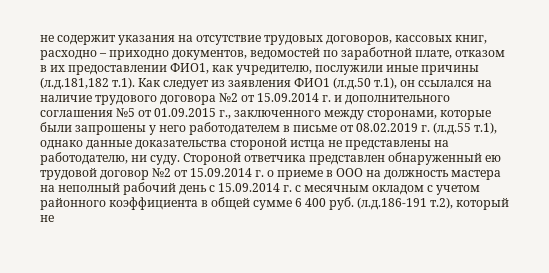не содержит указания на отсутствие трудовых договоров, кассовых книг, расходно – приходно документов, ведомостей по заработной плате, отказом в их предоставлении ФИО1, как учредителю, послужили иные причины (л.д.181,182 т.1). Как следует из заявления ФИО1 (л.д.50 т.1), он ссылался на наличие трудового договора №2 от 15.09.2014 г. и дополнительного соглашения №5 от 01.09.2015 г., заключенного между сторонами, которые были запрошены у него работодателем в письме от 08.02.2019 г. (л.д.55 т.1), однако данные доказательства стороной истца не представлены на работодателю, ни суду. Стороной ответчика представлен обнаруженный ею трудовой договор №2 от 15.09.2014 г. о приеме в ООО на должность мастера на неполный рабочий день с 15.09.2014 г. с месячным окладом с учетом районного коэффициента в общей сумме 6 400 руб. (л.д.186-191 т.2), который не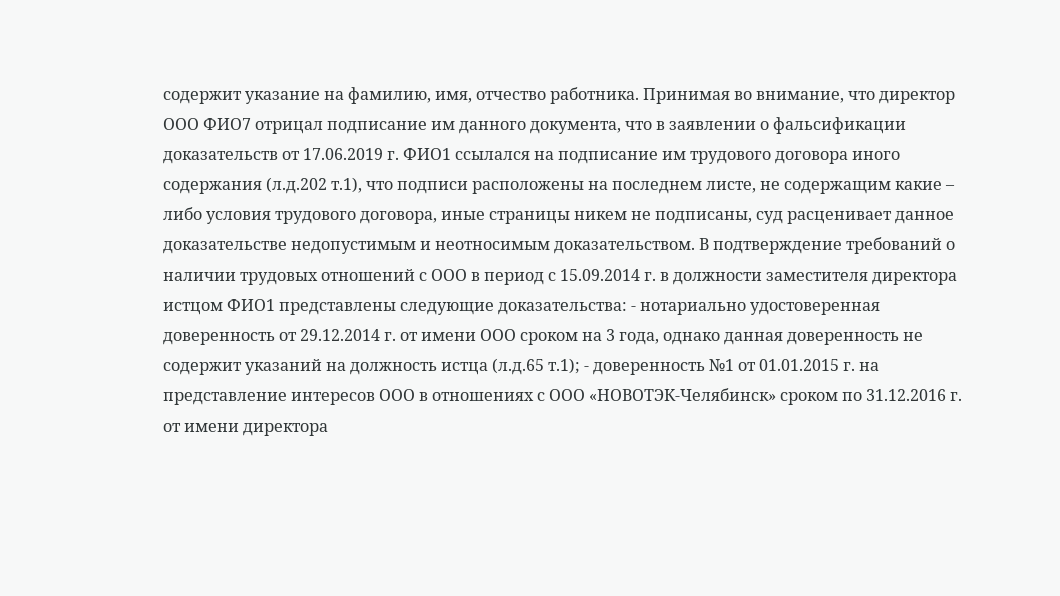содержит указание на фамилию, имя, отчество работника. Принимая во внимание, что директор ООО ФИО7 отрицал подписание им данного документа, что в заявлении о фальсификации доказательств от 17.06.2019 г. ФИО1 ссылался на подписание им трудового договора иного содержания (л.д.202 т.1), что подписи расположены на последнем листе, не содержащим какие – либо условия трудового договора, иные страницы никем не подписаны, суд расценивает данное доказательстве недопустимым и неотносимым доказательством. В подтверждение требований о наличии трудовых отношений с ООО в период с 15.09.2014 г. в должности заместителя директора истцом ФИО1 представлены следующие доказательства: - нотариально удостоверенная доверенность от 29.12.2014 г. от имени ООО сроком на 3 года, однако данная доверенность не содержит указаний на должность истца (л.д.65 т.1); - доверенность №1 от 01.01.2015 г. на представление интересов ООО в отношениях с ООО «НОВОТЭК-Челябинск» сроком по 31.12.2016 г. от имени директора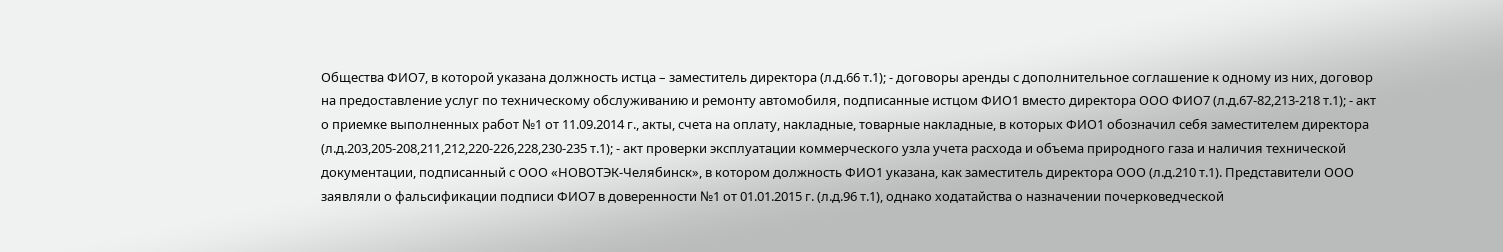Общества ФИО7, в которой указана должность истца – заместитель директора (л.д.66 т.1); - договоры аренды с дополнительное соглашение к одному из них, договор на предоставление услуг по техническому обслуживанию и ремонту автомобиля, подписанные истцом ФИО1 вместо директора ООО ФИО7 (л.д.67-82,213-218 т.1); - акт о приемке выполненных работ №1 от 11.09.2014 г., акты, счета на оплату, накладные, товарные накладные, в которых ФИО1 обозначил себя заместителем директора (л.д.203,205-208,211,212,220-226,228,230-235 т.1); - акт проверки эксплуатации коммерческого узла учета расхода и объема природного газа и наличия технической документации, подписанный с ООО «НОВОТЭК-Челябинск», в котором должность ФИО1 указана, как заместитель директора ООО (л.д.210 т.1). Представители ООО заявляли о фальсификации подписи ФИО7 в доверенности №1 от 01.01.2015 г. (л.д.96 т.1), однако ходатайства о назначении почерковедческой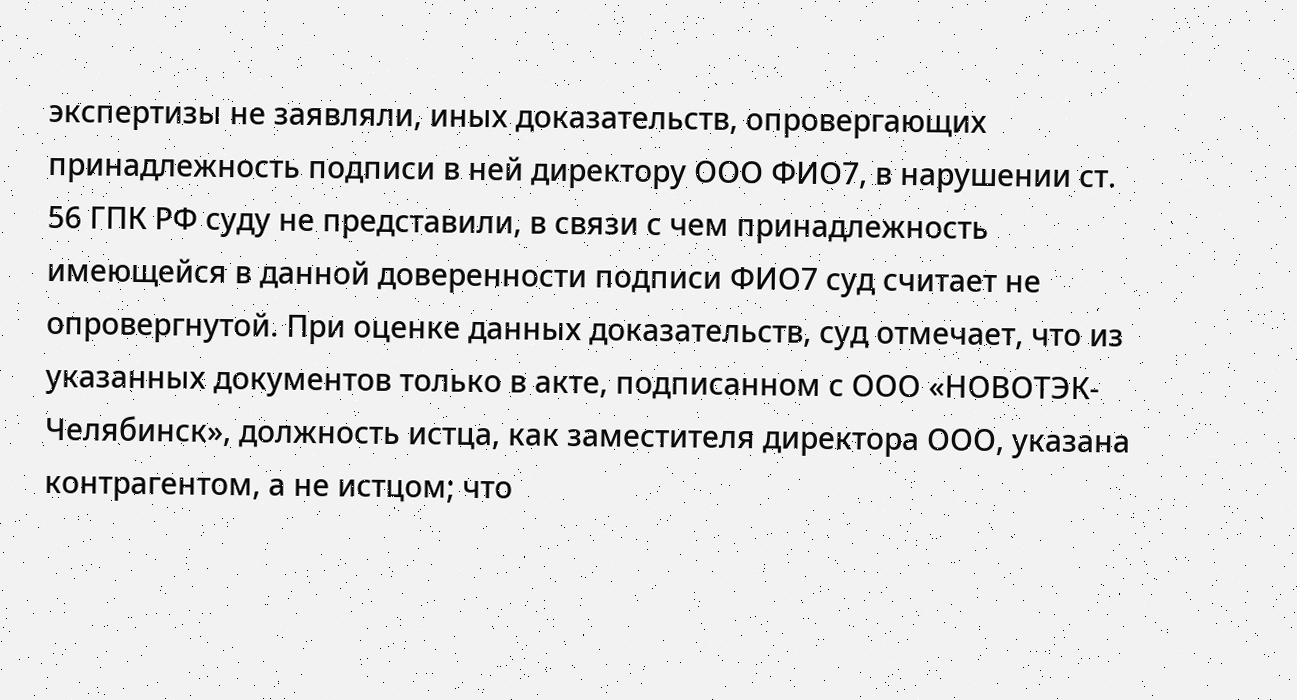экспертизы не заявляли, иных доказательств, опровергающих принадлежность подписи в ней директору ООО ФИО7, в нарушении ст. 56 ГПК РФ суду не представили, в связи с чем принадлежность имеющейся в данной доверенности подписи ФИО7 суд считает не опровергнутой. При оценке данных доказательств, суд отмечает, что из указанных документов только в акте, подписанном с ООО «НОВОТЭК-Челябинск», должность истца, как заместителя директора ООО, указана контрагентом, а не истцом; что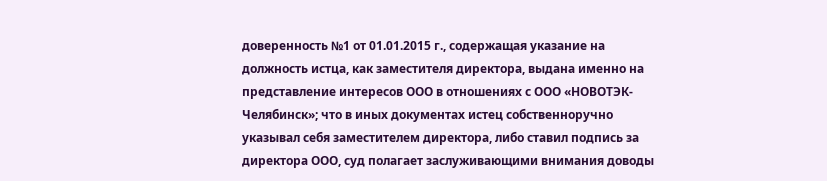доверенность №1 от 01.01.2015 г., содержащая указание на должность истца, как заместителя директора, выдана именно на представление интересов ООО в отношениях с ООО «НОВОТЭК-Челябинск»; что в иных документах истец собственноручно указывал себя заместителем директора, либо ставил подпись за директора ООО, суд полагает заслуживающими внимания доводы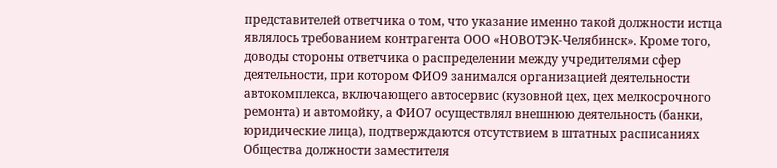представителей ответчика о том, что указание именно такой должности истца являлось требованием контрагента ООО «НОВОТЭК-Челябинск». Кроме того, доводы стороны ответчика о распределении между учредителями сфер деятельности, при котором ФИО9 занимался организацией деятельности автокомплекса, включающего автосервис (кузовной цех, цех мелкосрочного ремонта) и автомойку, а ФИО7 осуществлял внешнюю деятельность (банки, юридические лица), подтверждаются отсутствием в штатных расписаниях Общества должности заместителя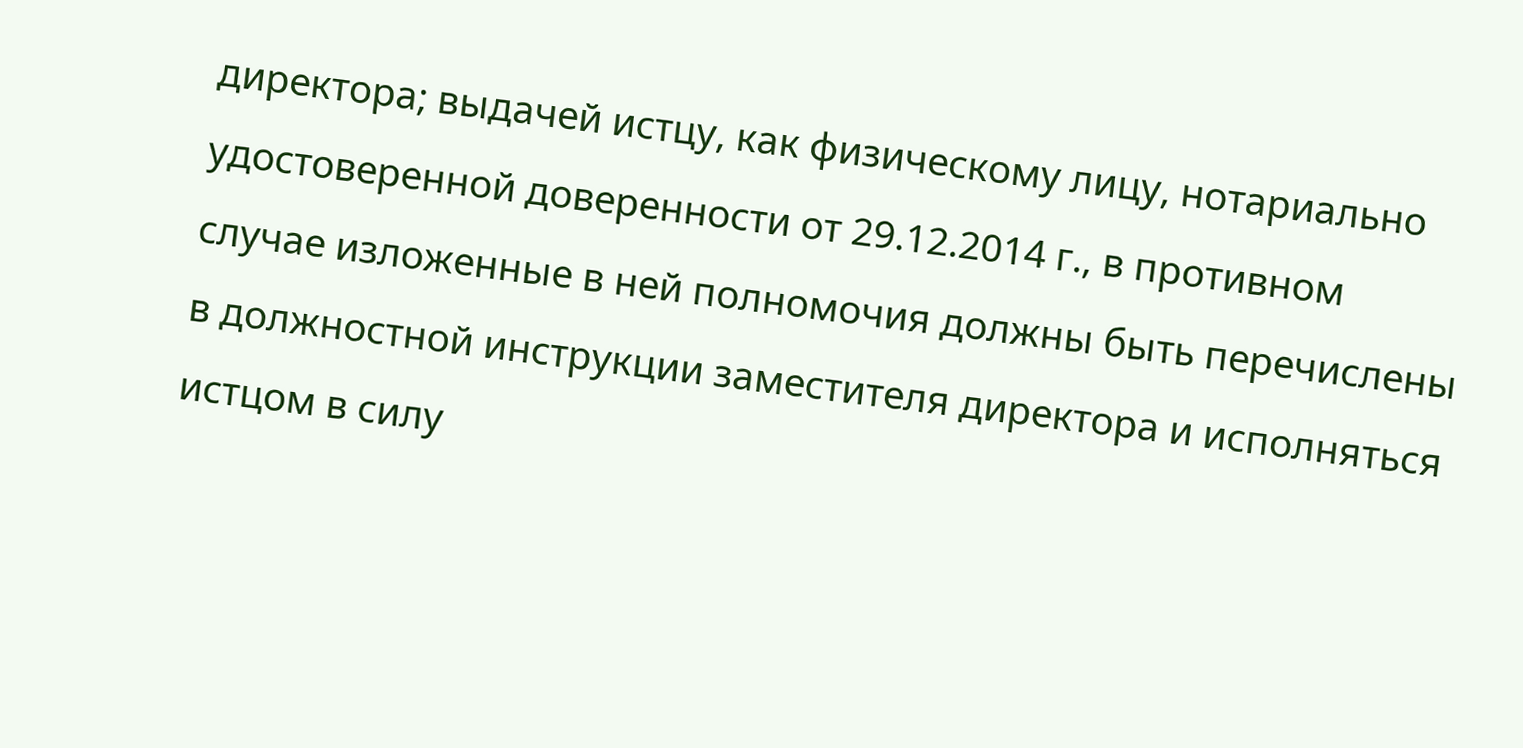директора; выдачей истцу, как физическому лицу, нотариально удостоверенной доверенности от 29.12.2014 г., в противном случае изложенные в ней полномочия должны быть перечислены в должностной инструкции заместителя директора и исполняться истцом в силу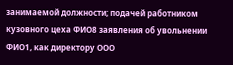занимаемой должности; подачей работником кузовного цеха ФИО8 заявления об увольнении ФИО1, как директору ООО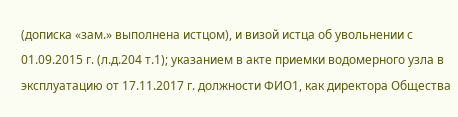(дописка «зам.» выполнена истцом), и визой истца об увольнении с 01.09.2015 г. (л.д.204 т.1); указанием в акте приемки водомерного узла в эксплуатацию от 17.11.2017 г. должности ФИО1, как директора Общества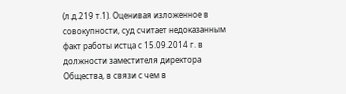(л.д.219 т.1). Оценивая изложенное в совокупности, суд считает недоказанным факт работы истца с 15.09.2014 г. в должности заместителя директора Общества, в связи с чем в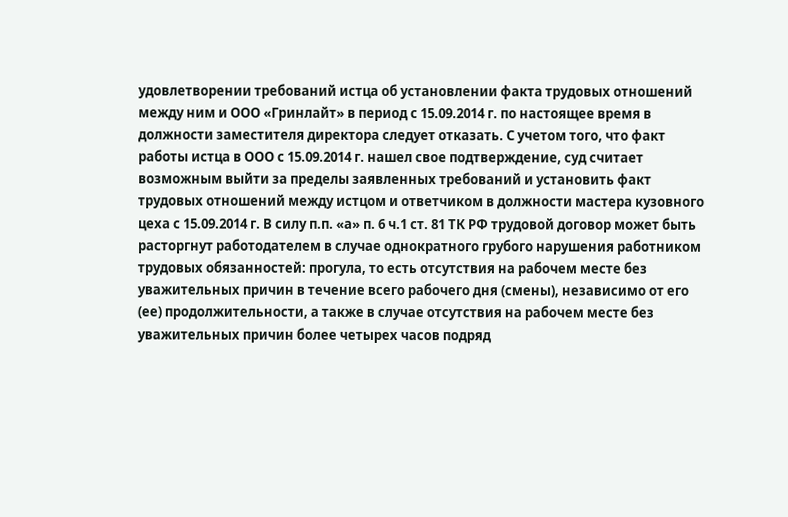удовлетворении требований истца об установлении факта трудовых отношений между ним и ООО «Гринлайт» в период с 15.09.2014 г. по настоящее время в должности заместителя директора следует отказать. С учетом того, что факт работы истца в ООО с 15.09.2014 г. нашел свое подтверждение, суд считает возможным выйти за пределы заявленных требований и установить факт трудовых отношений между истцом и ответчиком в должности мастера кузовного цеха с 15.09.2014 г. В силу п.п. «а» п. 6 ч.1 ст. 81 ТК РФ трудовой договор может быть расторгнут работодателем в случае однократного грубого нарушения работником трудовых обязанностей: прогула, то есть отсутствия на рабочем месте без уважительных причин в течение всего рабочего дня (смены), независимо от его (ее) продолжительности, а также в случае отсутствия на рабочем месте без уважительных причин более четырех часов подряд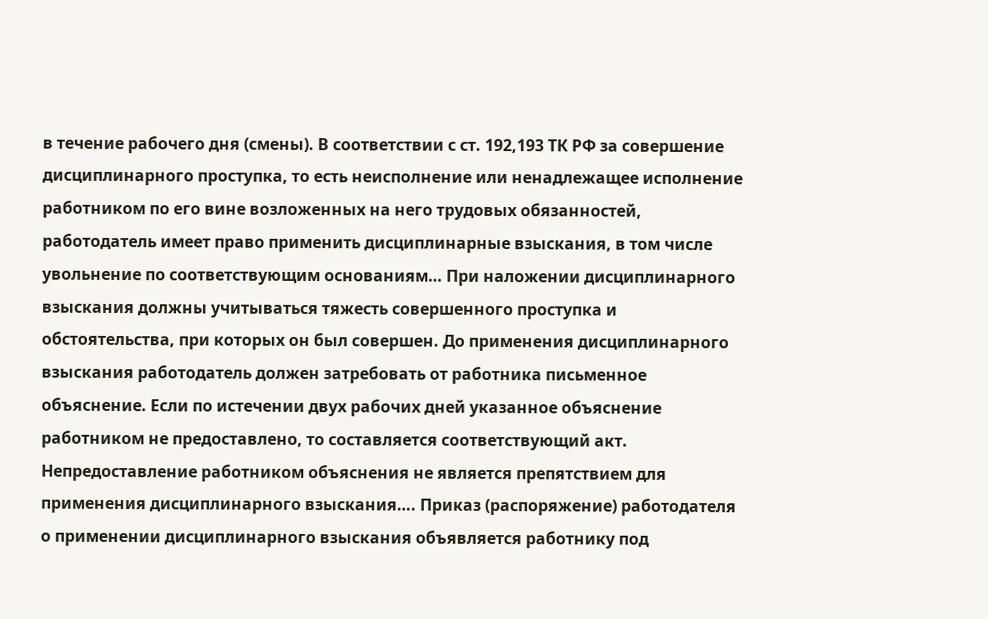в течение рабочего дня (смены). В соответствии с ст. 192,193 ТК РФ за совершение дисциплинарного проступка, то есть неисполнение или ненадлежащее исполнение работником по его вине возложенных на него трудовых обязанностей, работодатель имеет право применить дисциплинарные взыскания, в том числе увольнение по соответствующим основаниям… При наложении дисциплинарного взыскания должны учитываться тяжесть совершенного проступка и обстоятельства, при которых он был совершен. До применения дисциплинарного взыскания работодатель должен затребовать от работника письменное объяснение. Если по истечении двух рабочих дней указанное объяснение работником не предоставлено, то составляется соответствующий акт. Непредоставление работником объяснения не является препятствием для применения дисциплинарного взыскания…. Приказ (распоряжение) работодателя о применении дисциплинарного взыскания объявляется работнику под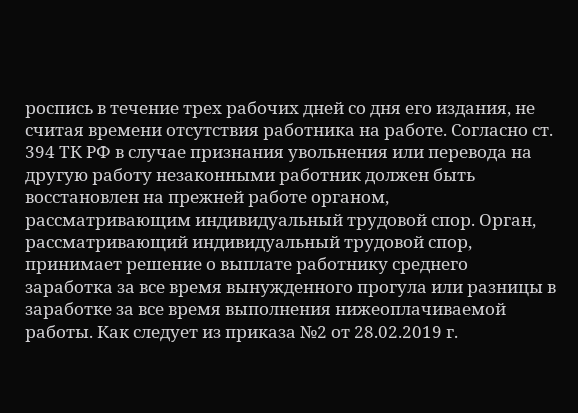роспись в течение трех рабочих дней со дня его издания, не считая времени отсутствия работника на работе. Согласно ст. 394 ТК РФ в случае признания увольнения или перевода на другую работу незаконными работник должен быть восстановлен на прежней работе органом, рассматривающим индивидуальный трудовой спор. Орган, рассматривающий индивидуальный трудовой спор, принимает решение о выплате работнику среднего заработка за все время вынужденного прогула или разницы в заработке за все время выполнения нижеоплачиваемой работы. Как следует из приказа №2 от 28.02.2019 г.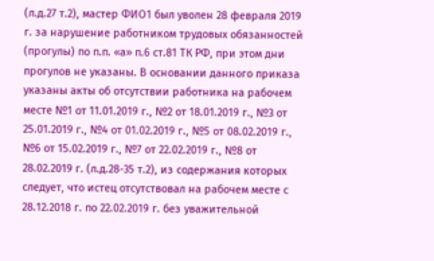(л.д.27 т.2), мастер ФИО1 был уволен 28 февраля 2019 г. за нарушение работником трудовых обязанностей (прогулы) по п.п. «а» п.6 ст.81 ТК РФ, при этом дни прогулов не указаны. В основании данного приказа указаны акты об отсутствии работника на рабочем месте №1 от 11.01.2019 г., №2 от 18.01.2019 г., №3 от 25.01.2019 г., №4 от 01.02.2019 г., №5 от 08.02.2019 г., №6 от 15.02.2019 г., №7 от 22.02.2019 г., №8 от 28.02.2019 г. (л.д.28-35 т.2), из содержания которых следует, что истец отсутствовал на рабочем месте с 28.12.2018 г. по 22.02.2019 г. без уважительной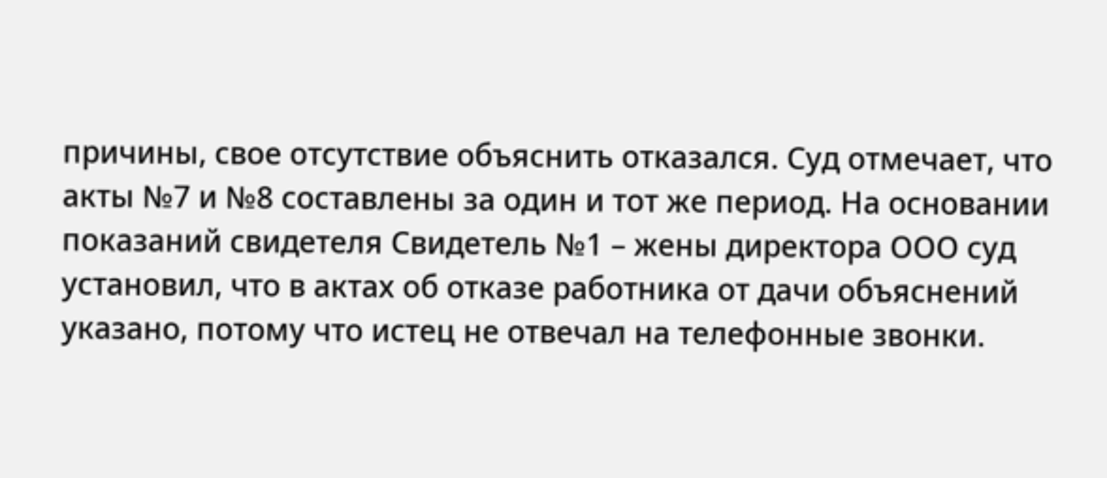причины, свое отсутствие объяснить отказался. Суд отмечает, что акты №7 и №8 составлены за один и тот же период. На основании показаний свидетеля Свидетель №1 – жены директора ООО суд установил, что в актах об отказе работника от дачи объяснений указано, потому что истец не отвечал на телефонные звонки.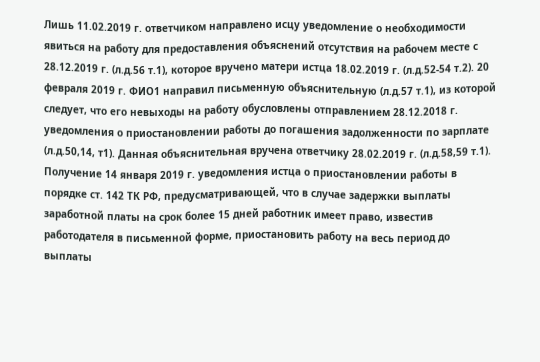Лишь 11.02.2019 г. ответчиком направлено исцу уведомление о необходимости явиться на работу для предоставления объяснений отсутствия на рабочем месте с 28.12.2019 г. (л.д.56 т.1), которое вручено матери истца 18.02.2019 г. (л.д.52-54 т.2). 20 февраля 2019 г. ФИО1 направил письменную объяснительную (л.д.57 т.1), из которой следует, что его невыходы на работу обусловлены отправлением 28.12.2018 г. уведомления о приостановлении работы до погашения задолженности по зарплате (л.д.50,14, т1). Данная объяснительная вручена ответчику 28.02.2019 г. (л.д.58,59 т.1). Получение 14 января 2019 г. уведомления истца о приостановлении работы в порядке ст. 142 ТК РФ, предусматривающей, что в случае задержки выплаты заработной платы на срок более 15 дней работник имеет право, известив работодателя в письменной форме, приостановить работу на весь период до выплаты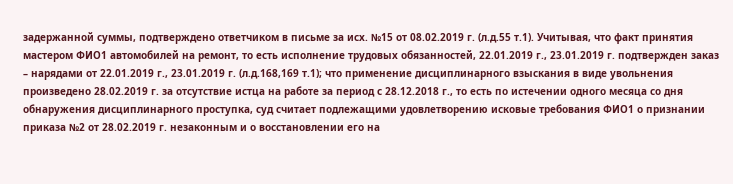задержанной суммы, подтверждено ответчиком в письме за исх. №15 от 08.02.2019 г. (л.д.55 т.1). Учитывая, что факт принятия мастером ФИО1 автомобилей на ремонт, то есть исполнение трудовых обязанностей, 22.01.2019 г., 23.01.2019 г. подтвержден заказ – нарядами от 22.01.2019 г., 23.01.2019 г. (л.д.168,169 т.1); что применение дисциплинарного взыскания в виде увольнения произведено 28.02.2019 г. за отсутствие истца на работе за период с 28.12.2018 г., то есть по истечении одного месяца со дня обнаружения дисциплинарного проступка, суд считает подлежащими удовлетворению исковые требования ФИО1 о признании приказа №2 от 28.02.2019 г. незаконным и о восстановлении его на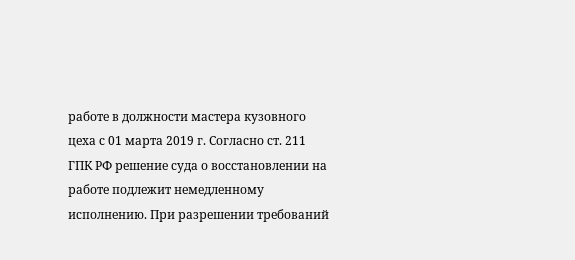работе в должности мастера кузовного цеха с 01 марта 2019 г. Согласно ст. 211 ГПК РФ решение суда о восстановлении на работе подлежит немедленному исполнению. При разрешении требований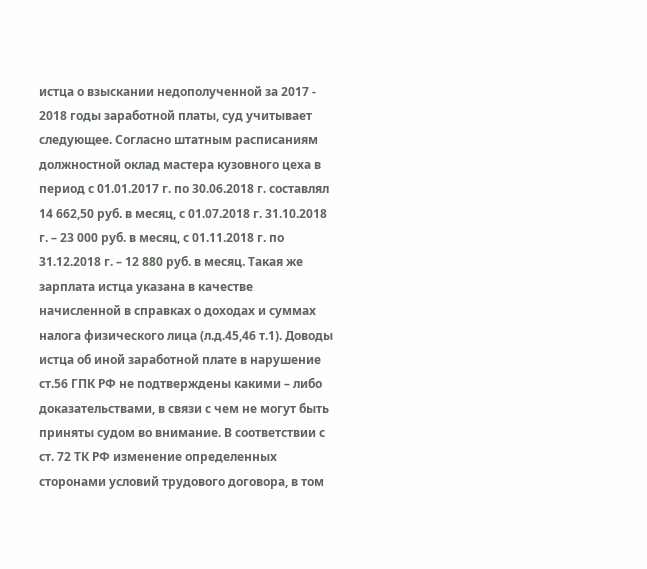истца о взыскании недополученной за 2017 - 2018 годы заработной платы, суд учитывает следующее. Согласно штатным расписаниям должностной оклад мастера кузовного цеха в период с 01.01.2017 г. по 30.06.2018 г. составлял 14 662,50 руб. в месяц, с 01.07.2018 г. 31.10.2018 г. – 23 000 руб. в месяц, с 01.11.2018 г. по 31.12.2018 г. – 12 880 руб. в месяц. Такая же зарплата истца указана в качестве начисленной в справках о доходах и суммах налога физического лица (л.д.45,46 т.1). Доводы истца об иной заработной плате в нарушение ст.56 ГПК РФ не подтверждены какими – либо доказательствами, в связи с чем не могут быть приняты судом во внимание. В соответствии с ст. 72 ТК РФ изменение определенных сторонами условий трудового договора, в том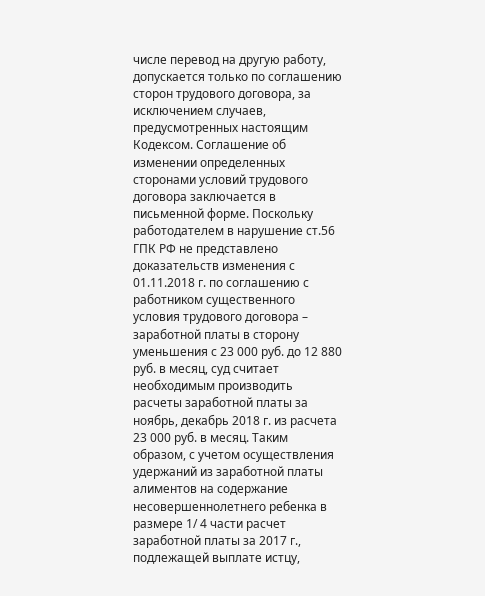числе перевод на другую работу, допускается только по соглашению сторон трудового договора, за исключением случаев, предусмотренных настоящим Кодексом. Соглашение об изменении определенных сторонами условий трудового договора заключается в письменной форме. Поскольку работодателем в нарушение ст.56 ГПК РФ не представлено доказательств изменения с 01.11.2018 г. по соглашению с работником существенного условия трудового договора – заработной платы в сторону уменьшения с 23 000 руб. до 12 880 руб. в месяц, суд считает необходимым производить расчеты заработной платы за ноябрь, декабрь 2018 г. из расчета 23 000 руб. в месяц. Таким образом, с учетом осуществления удержаний из заработной платы алиментов на содержание несовершеннолетнего ребенка в размере 1/ 4 части расчет заработной платы за 2017 г., подлежащей выплате истцу,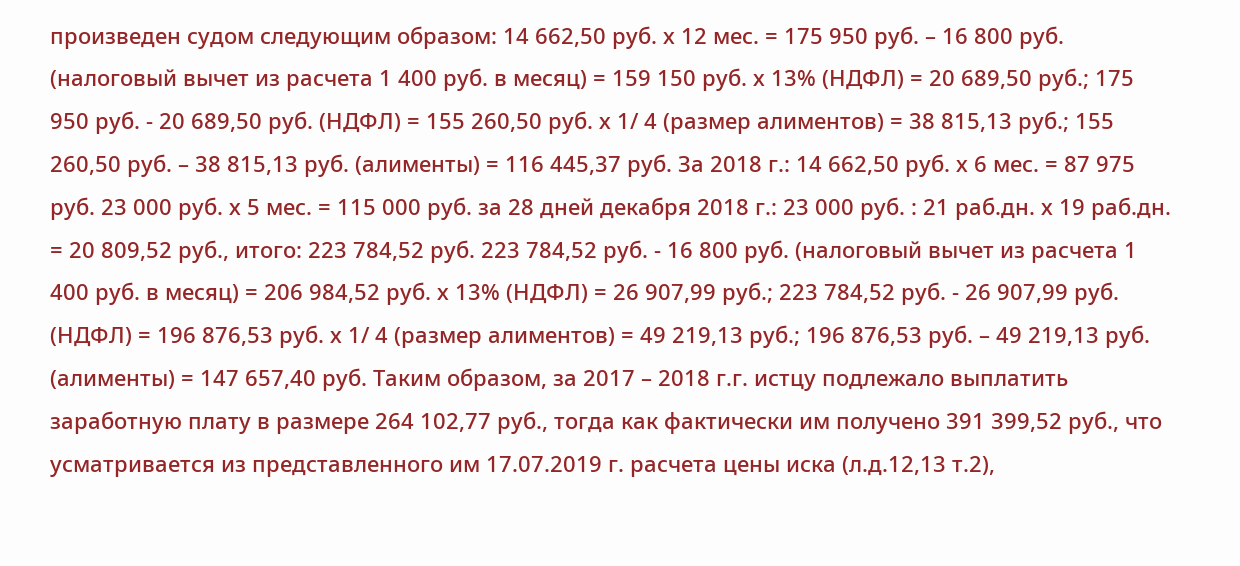произведен судом следующим образом: 14 662,50 руб. х 12 мес. = 175 950 руб. – 16 800 руб. (налоговый вычет из расчета 1 400 руб. в месяц) = 159 150 руб. х 13% (НДФЛ) = 20 689,50 руб.; 175 950 руб. - 20 689,50 руб. (НДФЛ) = 155 260,50 руб. х 1/ 4 (размер алиментов) = 38 815,13 руб.; 155 260,50 руб. – 38 815,13 руб. (алименты) = 116 445,37 руб. За 2018 г.: 14 662,50 руб. х 6 мес. = 87 975 руб. 23 000 руб. х 5 мес. = 115 000 руб. за 28 дней декабря 2018 г.: 23 000 руб. : 21 раб.дн. х 19 раб.дн. = 20 809,52 руб., итого: 223 784,52 руб. 223 784,52 руб. - 16 800 руб. (налоговый вычет из расчета 1 400 руб. в месяц) = 206 984,52 руб. х 13% (НДФЛ) = 26 907,99 руб.; 223 784,52 руб. - 26 907,99 руб. (НДФЛ) = 196 876,53 руб. х 1/ 4 (размер алиментов) = 49 219,13 руб.; 196 876,53 руб. – 49 219,13 руб. (алименты) = 147 657,40 руб. Таким образом, за 2017 – 2018 г.г. истцу подлежало выплатить заработную плату в размере 264 102,77 руб., тогда как фактически им получено 391 399,52 руб., что усматривается из представленного им 17.07.2019 г. расчета цены иска (л.д.12,13 т.2),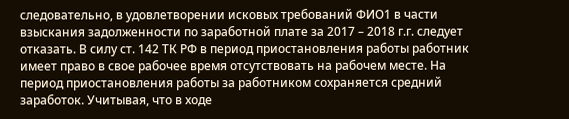следовательно, в удовлетворении исковых требований ФИО1 в части взыскания задолженности по заработной плате за 2017 – 2018 г.г. следует отказать. В силу ст. 142 ТК РФ в период приостановления работы работник имеет право в свое рабочее время отсутствовать на рабочем месте. На период приостановления работы за работником сохраняется средний заработок. Учитывая, что в ходе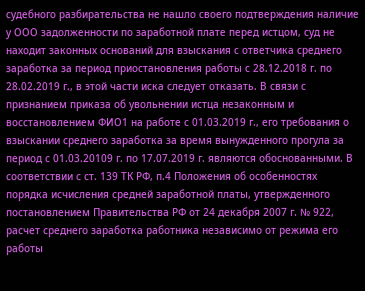судебного разбирательства не нашло своего подтверждения наличие у ООО задолженности по заработной плате перед истцом, суд не находит законных оснований для взыскания с ответчика среднего заработка за период приостановления работы с 28.12.2018 г. по 28.02.2019 г., в этой части иска следует отказать. В связи с признанием приказа об увольнении истца незаконным и восстановлением ФИО1 на работе с 01.03.2019 г., его требования о взыскании среднего заработка за время вынужденного прогула за период с 01.03.20109 г. по 17.07.2019 г. являются обоснованными. В соответствии с ст. 139 ТК РФ, п.4 Положения об особенностях порядка исчисления средней заработной платы, утвержденного постановлением Правительства РФ от 24 декабря 2007 г. № 922, расчет среднего заработка работника независимо от режима его работы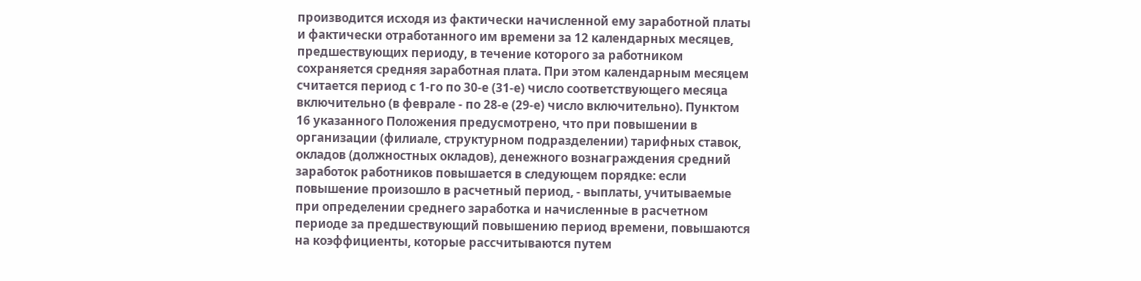производится исходя из фактически начисленной ему заработной платы и фактически отработанного им времени за 12 календарных месяцев, предшествующих периоду, в течение которого за работником сохраняется средняя заработная плата. При этом календарным месяцем считается период с 1-го по 30-е (31-е) число соответствующего месяца включительно (в феврале - по 28-е (29-е) число включительно). Пунктом 16 указанного Положения предусмотрено, что при повышении в организации (филиале, структурном подразделении) тарифных ставок, окладов (должностных окладов), денежного вознаграждения средний заработок работников повышается в следующем порядке: если повышение произошло в расчетный период, - выплаты, учитываемые при определении среднего заработка и начисленные в расчетном периоде за предшествующий повышению период времени, повышаются на коэффициенты, которые рассчитываются путем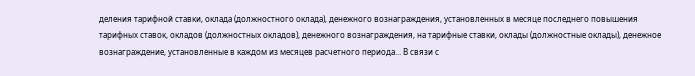деления тарифной ставки, оклада (должностного оклада), денежного вознаграждения, установленных в месяце последнего повышения тарифных ставок, окладов (должностных окладов), денежного вознаграждения, на тарифные ставки, оклады (должностные оклады), денежное вознаграждение, установленные в каждом из месяцев расчетного периода… В связи с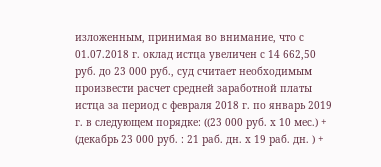изложенным, принимая во внимание, что с 01.07.2018 г. оклад истца увеличен с 14 662,50 руб. до 23 000 руб., суд считает необходимым произвести расчет средней заработной платы истца за период с февраля 2018 г. по январь 2019 г. в следующем порядке: ((23 000 руб. х 10 мес.) + (декабрь 23 000 руб. : 21 раб. дн. х 19 раб. дн. ) +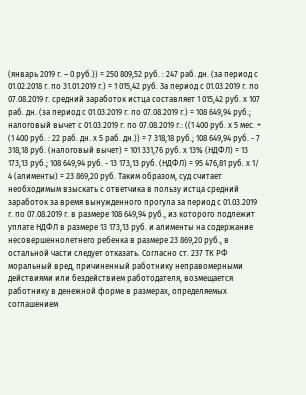(январь 2019 г. – 0 руб.)) = 250 809,52 руб. : 247 раб. дн. (за период с 01.02.2018 г. по 31.01.2019 г.) = 1 015,42 руб. За период с 01.03.2019 г. по 07.08.2019 г. средний заработок истца составляет 1 015,42 руб. х 107 раб. дн. (за период с 01.03.2019 г. по 07.08.2019 г.) = 108 649,94 руб.; налоговый вычет с 01.03.2019 г. по 07.08.2019 г.: ((1 400 руб. х 5 мес. + (1 400 руб. : 22 раб. дн. х 5 раб. дн.)) = 7 318,18 руб.; 108 649,94 руб. - 7 318,18 руб. (налоговый вычет) = 101 331,76 руб. х 13% (НДФЛ) = 13 173,13 руб.; 108 649,94 руб. - 13 173,13 руб. (НДФЛ) = 95 476,81 руб. х 1/ 4 (алименты) = 23 869,20 руб. Таким образом, суд считает необходимым взыскать с ответчика в пользу истца средний заработок за время вынужденного прогула за период с 01.03.2019 г. по 07.08.2019 г. в размере 108 649,94 руб., из которого подлежит уплате НДФЛ в размере 13 173,13 руб. и алименты на содержание несовершеннолетнего ребенка в размере 23 869,20 руб., в остальной части следует отказать. Согласно ст. 237 ТК РФ моральный вред, причиненный работнику неправомерными действиями или бездействием работодателя, возмещается работнику в денежной форме в размерах, определяемых соглашением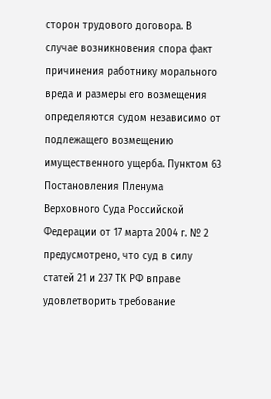сторон трудового договора. В случае возникновения спора факт причинения работнику морального вреда и размеры его возмещения определяются судом независимо от подлежащего возмещению имущественного ущерба. Пунктом 63 Постановления Пленума Верховного Суда Российской Федерации от 17 марта 2004 г. № 2 предусмотрено, что суд в силу статей 21 и 237 ТК РФ вправе удовлетворить требование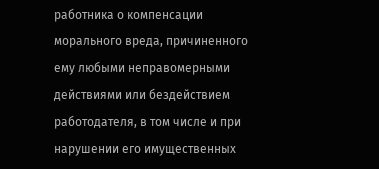работника о компенсации морального вреда, причиненного ему любыми неправомерными действиями или бездействием работодателя, в том числе и при нарушении его имущественных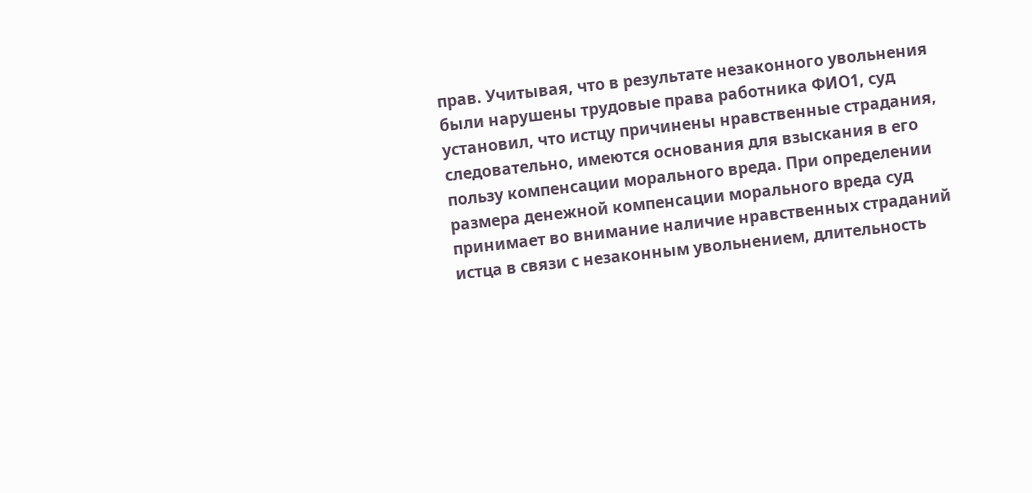прав. Учитывая, что в результате незаконного увольнения были нарушены трудовые права работника ФИО1, суд установил, что истцу причинены нравственные страдания, следовательно, имеются основания для взыскания в его пользу компенсации морального вреда. При определении размера денежной компенсации морального вреда суд принимает во внимание наличие нравственных страданий истца в связи с незаконным увольнением, длительность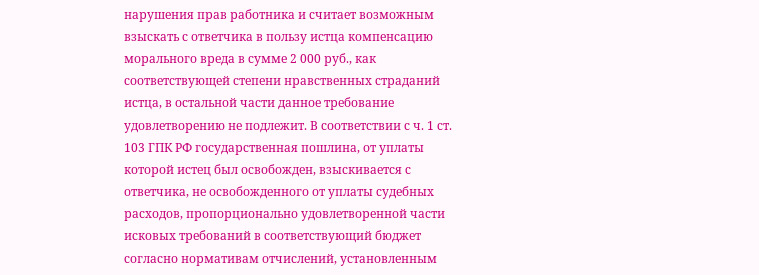нарушения прав работника и считает возможным взыскать с ответчика в пользу истца компенсацию морального вреда в сумме 2 000 руб., как соответствующей степени нравственных страданий истца, в остальной части данное требование удовлетворению не подлежит. В соответствии с ч. 1 ст. 103 ГПК РФ государственная пошлина, от уплаты которой истец был освобожден, взыскивается с ответчика, не освобожденного от уплаты судебных расходов, пропорционально удовлетворенной части исковых требований в соответствующий бюджет согласно нормативам отчислений, установленным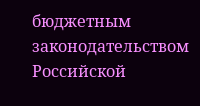бюджетным законодательством Российской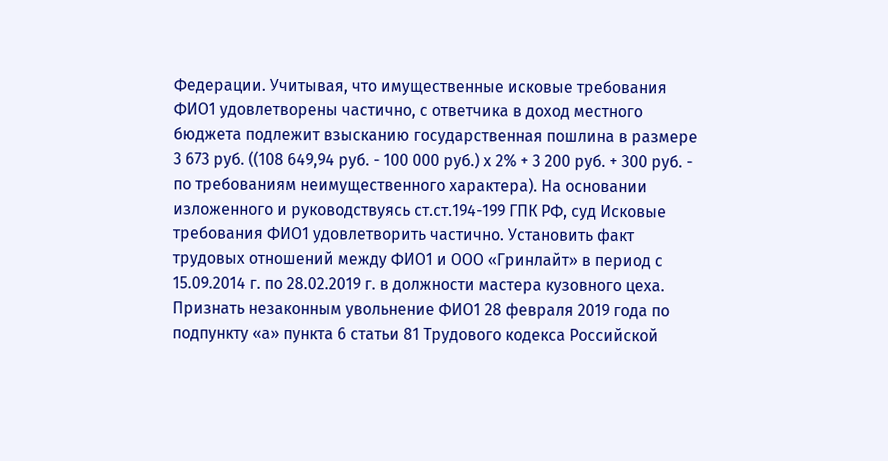Федерации. Учитывая, что имущественные исковые требования ФИО1 удовлетворены частично, с ответчика в доход местного бюджета подлежит взысканию государственная пошлина в размере 3 673 руб. ((108 649,94 руб. - 100 000 руб.) х 2% + 3 200 руб. + 300 руб. - по требованиям неимущественного характера). На основании изложенного и руководствуясь ст.ст.194-199 ГПК РФ, суд Исковые требования ФИО1 удовлетворить частично. Установить факт трудовых отношений между ФИО1 и ООО «Гринлайт» в период с 15.09.2014 г. по 28.02.2019 г. в должности мастера кузовного цеха. Признать незаконным увольнение ФИО1 28 февраля 2019 года по подпункту «а» пункта 6 статьи 81 Трудового кодекса Российской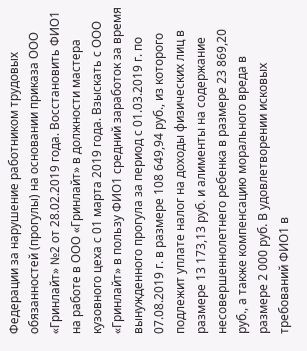Федерации за нарушение работником трудовых обязанностей (прогулы) на основании приказа ООО «Гринлайт» №2 от 28.02.2019 года. Восстановить ФИО1 на работе в ООО «Гринлайт» в должности мастера кузовного цеха с 01 марта 2019 года. Взыскать с ООО «Гринлайт» в пользу ФИО1 средний заработок за время вынужденного прогула за период с 01.03.2019 г. по 07.08.2019 г. в размере 108 649,94 руб., из которого подлежит уплате налог на доходы физических лиц в размере 13 173,13 руб. и алименты на содержание несовершеннолетнего ребенка в размере 23 869,20 руб., а также компенсацию морального вреда в размере 2 000 руб. В удовлетворении исковых требований ФИО1 в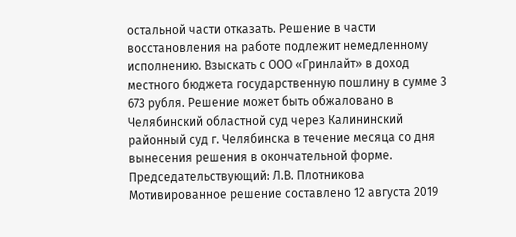остальной части отказать. Решение в части восстановления на работе подлежит немедленному исполнению. Взыскать с ООО «Гринлайт» в доход местного бюджета государственную пошлину в сумме 3 673 рубля. Решение может быть обжаловано в Челябинский областной суд через Калининский районный суд г. Челябинска в течение месяца со дня вынесения решения в окончательной форме. Председательствующий: Л.В. Плотникова Мотивированное решение составлено 12 августа 2019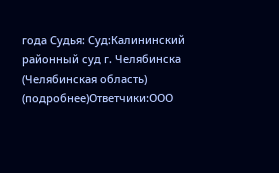года Судья: Суд:Калининский районный суд г. Челябинска (Челябинская область) (подробнее)Ответчики:ООО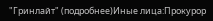"Гринлайт" (подробнее)Иные лица:Прокурор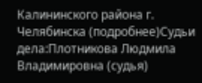Калининского района г. Челябинска (подробнее)Судьи дела:Плотникова Людмила Владимировна (судья)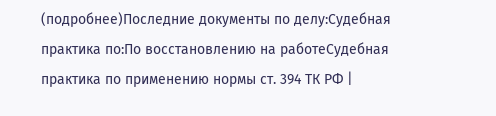(подробнее)Последние документы по делу:Судебная практика по:По восстановлению на работеСудебная практика по применению нормы ст. 394 ТК РФ |